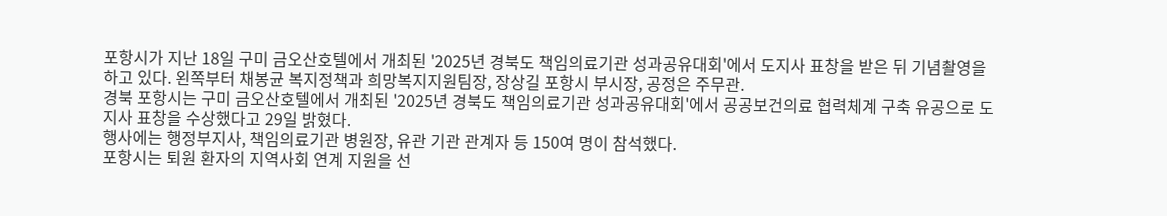포항시가 지난 18일 구미 금오산호텔에서 개최된 '2025년 경북도 책임의료기관 성과공유대회'에서 도지사 표창을 받은 뒤 기념촬영을 하고 있다. 왼쪽부터 채봉균 복지정책과 희망복지지원팀장, 장상길 포항시 부시장, 공정은 주무관.
경북 포항시는 구미 금오산호텔에서 개최된 '2025년 경북도 책임의료기관 성과공유대회'에서 공공보건의료 협력체계 구축 유공으로 도지사 표창을 수상했다고 29일 밝혔다.
행사에는 행정부지사, 책임의료기관 병원장, 유관 기관 관계자 등 150여 명이 참석했다.
포항시는 퇴원 환자의 지역사회 연계 지원을 선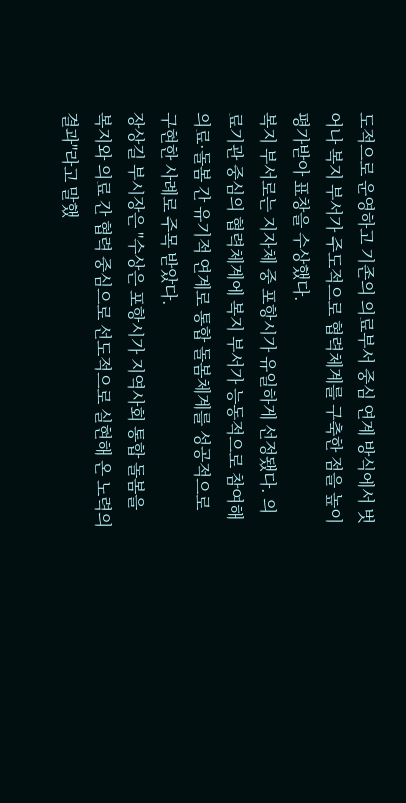도적으로 운영하고 기존의 의료부서 중심 연계 방식에서 벗어나 복지 부서가 주도적으로 협력체계를 구축한 점을 높이 평가받아 표창을 수상했다.
복지 부서로는 지자체 중 포항시가 유일하게 선정됐다. 의료기관 중심의 협력체계에 복지 부서가 능동적으로 참여해 의료·돌봄 간 유기적 연계로 통합 돌봄체계를 성공적으로 구현한 사례로 주목 받았다.
장상길 부시장은 "수상은 포항시가 지역사회 통합 돌봄을 복지와 의료 간 협력 중심으로 선도적으로 실현해 온 노력의 결과"라고 말했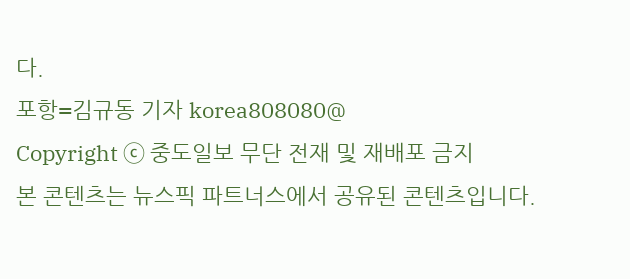다.
포항=김규동 기자 korea808080@
Copyright ⓒ 중도일보 무단 전재 및 재배포 금지
본 콘텐츠는 뉴스픽 파트너스에서 공유된 콘텐츠입니다.